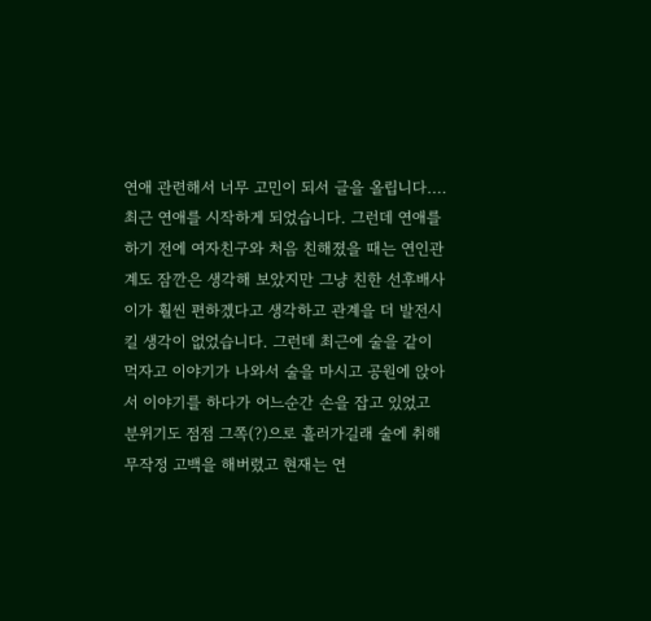연애 관련해서 너무 고민이 되서 글을 올립니다....
최근 연애를 시작하게 되었습니다. 그런데 연애를 하기 전에 여자친구와 처음 친해졌을 때는 연인관계도 잠깐은 생각해 보았지만 그냥 친한 선후배사이가 훨씬 편하겠다고 생각하고 관계을 더 발전시킬 생각이 없었습니다. 그런데 최근에 술을 같이 먹자고 이야기가 나와서 술을 마시고 공원에 앉아서 이야기를 하다가 어느순간 손을 잡고 있었고 분위기도 점점 그쪽(?)으로 흘러가길래 술에 취해 무작정 고백을 해버렸고 현재는 연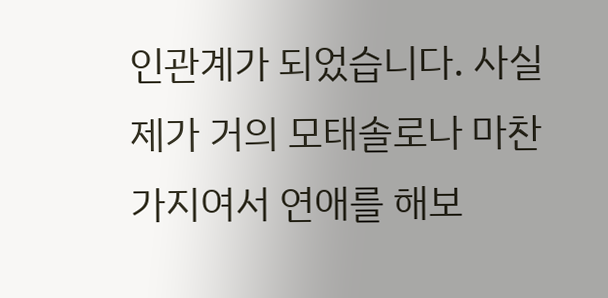인관계가 되었습니다. 사실 제가 거의 모태솔로나 마찬가지여서 연애를 해보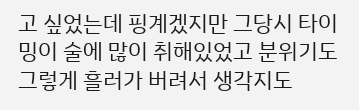고 싶었는데 핑계겠지만 그당시 타이밍이 술에 많이 취해있었고 분위기도 그렇게 흘러가 버려서 생각지도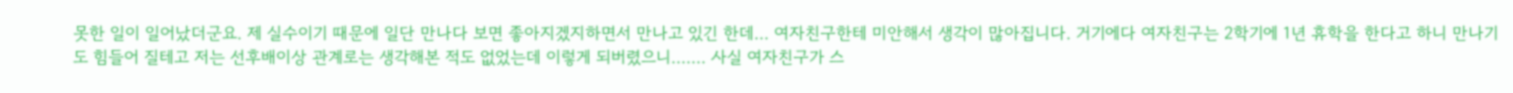못한 일이 일어났더군요. 제 실수이기 때문에 일단 만나다 보면 좋아지겠지하면서 만나고 있긴 한데... 여자친구한테 미안해서 생각이 많아집니다. 거기에다 여자친구는 2학기에 1년 휴학을 한다고 하니 만나기도 힘들어 질테고 저는 선후배이상 관계로는 생각해본 적도 없었는데 이렇게 되버렸으니....... 사실 여자친구가 스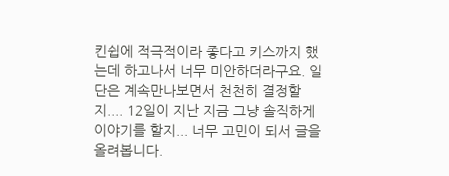킨쉽에 적극적이라 좋다고 키스까지 했는데 하고나서 너무 미안하더라구요. 일단은 계속만나보면서 천천히 결정할지.... 12일이 지난 지금 그냥 솔직하게 이야기를 할지... 너무 고민이 되서 글을 올려봅니다.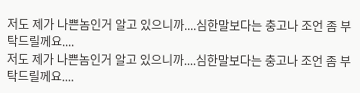저도 제가 나쁜놈인거 알고 있으니까....심한말보다는 충고나 조언 좀 부탁드릴께요....
저도 제가 나쁜놈인거 알고 있으니까....심한말보다는 충고나 조언 좀 부탁드릴께요....